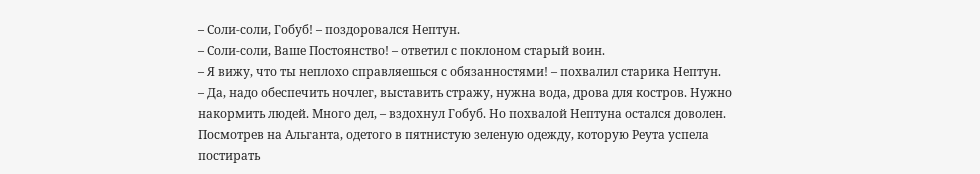– Соли-соли, Гобуб! – поздоровался Нептун.
– Соли-соли, Ваше Постоянство! – ответил с поклоном старый воин.
– Я вижу, что ты неплохо справляешься с обязанностями! – похвалил старика Нептун.
– Да, надо обеспечить ночлег, выставить стражу, нужна вода, дрова для костров. Нужно накормить людей. Много дел, – вздохнул Гобуб. Но похвалой Нептуна остался доволен.
Посмотрев на Альганта, одетого в пятнистую зеленую одежду, которую Реута успела постирать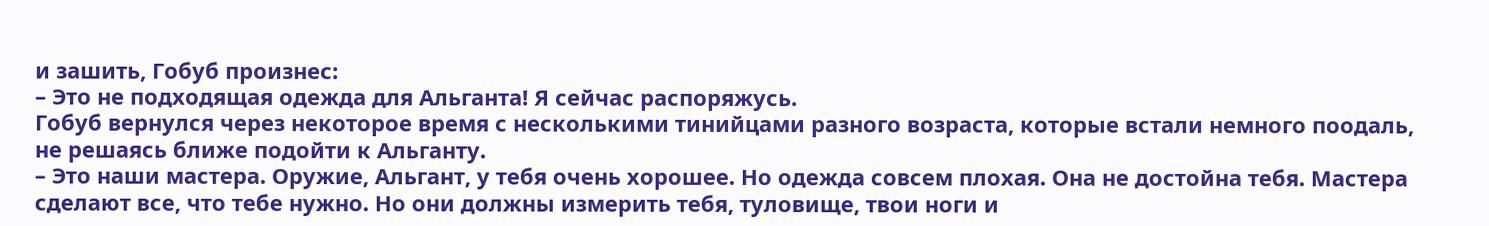и зашить, Гобуб произнес:
– Это не подходящая одежда для Альганта! Я сейчас распоряжусь.
Гобуб вернулся через некоторое время с несколькими тинийцами разного возраста, которые встали немного поодаль, не решаясь ближе подойти к Альганту.
– Это наши мастера. Оружие, Альгант, у тебя очень хорошее. Но одежда совсем плохая. Она не достойна тебя. Мастера сделают все, что тебе нужно. Но они должны измерить тебя, туловище, твои ноги и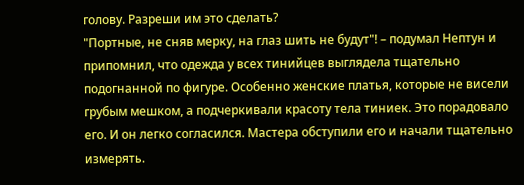голову. Разреши им это сделать?
"Портные, не сняв мерку, на глаз шить не будут"! – подумал Нептун и припомнил, что одежда у всех тинийцев выглядела тщательно подогнанной по фигуре. Особенно женские платья, которые не висели грубым мешком, а подчеркивали красоту тела тиниек. Это порадовало его. И он легко согласился. Мастера обступили его и начали тщательно измерять.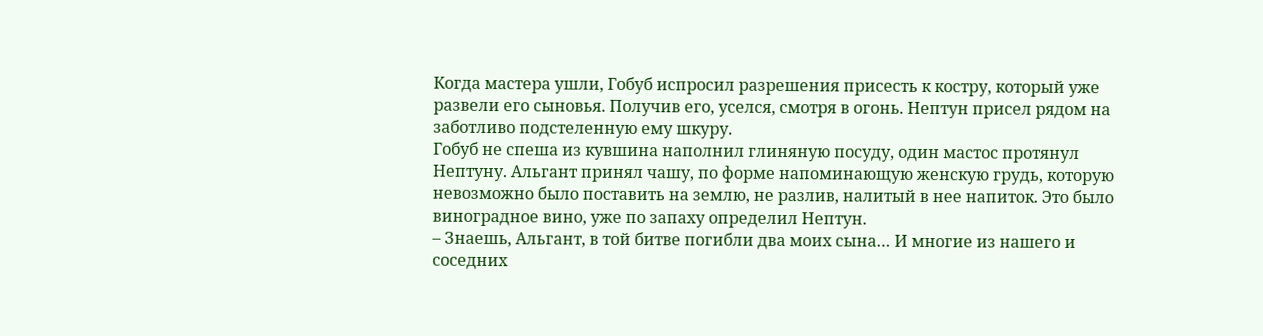Когда мастера ушли, Гобуб испросил разрешения присесть к костру, который уже развели его сыновья. Получив его, уселся, смотря в огонь. Нептун присел рядом на заботливо подстеленную ему шкуру.
Гобуб не спеша из кувшина наполнил глиняную посуду, один мастос протянул Нептуну. Альгант принял чашу, по форме напоминающую женскую грудь, которую невозможно было поставить на землю, не разлив, налитый в нее напиток. Это было виноградное вино, уже по запаху определил Нептун.
– Знаешь, Альгант, в той битве погибли два моих сына… И многие из нашего и соседних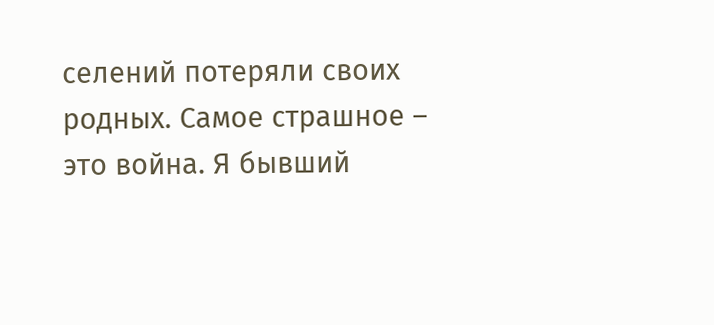селений потеряли своих родных. Самое страшное – это война. Я бывший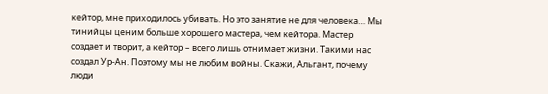кейтор, мне приходилось убивать. Но это занятие не для человека… Мы тинийцы ценим больше хорошего мастера, чем кейтора. Мастер создает и творит, а кейтор – всего лишь отнимает жизни. Такими нас создал Ур-Ан. Поэтому мы не любим войны. Скажи, Альгант, почему люди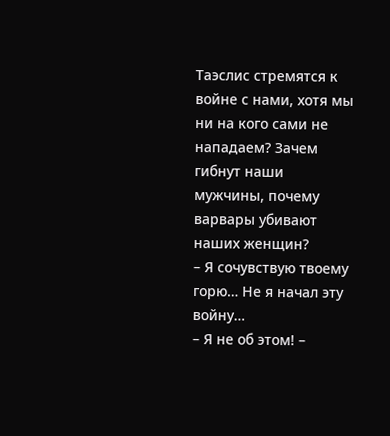Таэслис стремятся к войне с нами, хотя мы ни на кого сами не нападаем? Зачем гибнут наши мужчины, почему варвары убивают наших женщин?
– Я сочувствую твоему горю… Не я начал эту войну…
– Я не об этом! –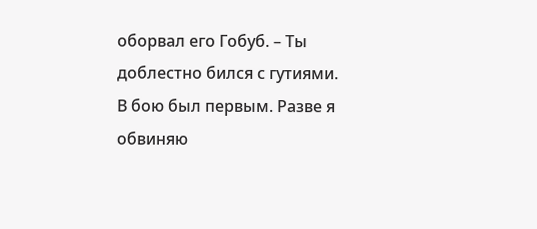оборвал его Гобуб. – Ты доблестно бился с гутиями. В бою был первым. Разве я обвиняю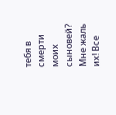тебя в смерти моих сыновей? Мне жаль их! Все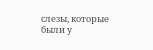слезы, которые были у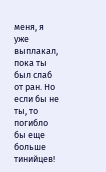меня, я уже выплакал, пока ты был слаб от ран. Но если бы не ты, то погибло бы еще больше тинийцев!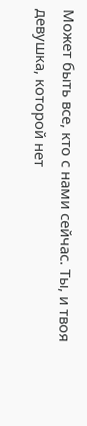Может быть все, кто с нами сейчас. Ты, и твоя девушка, которой нет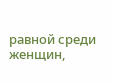равной среди женщин,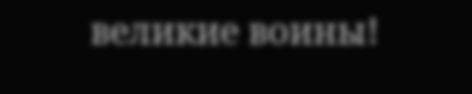великие воины!